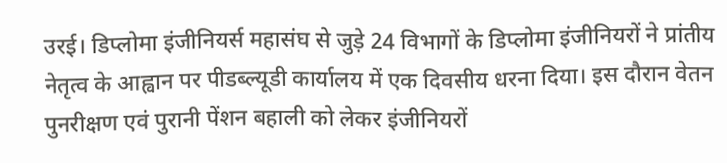उरई। डिप्लोमा इंजीनियर्स महासंघ से जुड़े 24 विभागों के डिप्लोमा इंजीनियरों ने प्रांतीय नेतृत्व के आह्वान पर पीडब्ल्यूडी कार्यालय में एक दिवसीय धरना दिया। इस दौरान वेतन पुनरीक्षण एवं पुरानी पेंशन बहाली को लेकर इंजीनियरों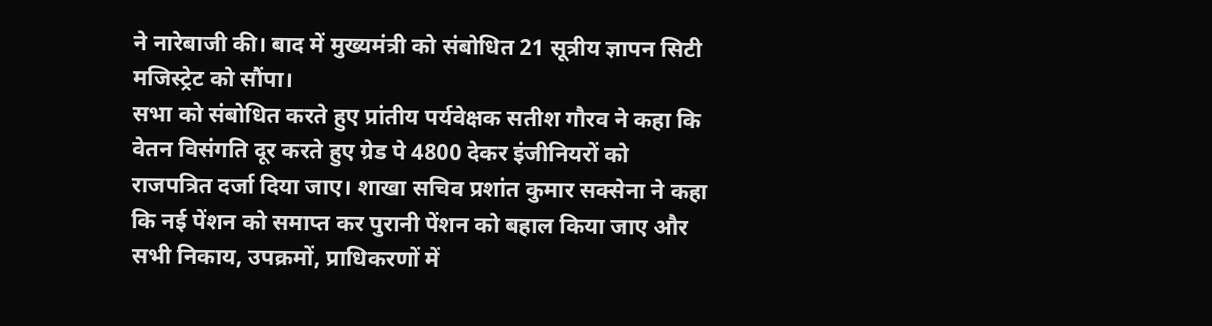ने नारेबाजी की। बाद में मुख्यमंत्री को संबोधित 21 सूत्रीय ज्ञापन सिटी मजिस्ट्रेट को सौंपा।
सभा को संबोधित करते हुए प्रांतीय पर्यवेक्षक सतीश गौरव ने कहा कि वेतन विसंगति दूर करते हुए ग्रेड पे 4800 देकर इंजीनियरों को राजपत्रित दर्जा दिया जाए। शाखा सचिव प्रशांत कुमार सक्सेना ने कहा कि नई पेंशन को समाप्त कर पुरानी पेंशन को बहाल किया जाए और सभी निकाय, उपक्रमों, प्राधिकरणों में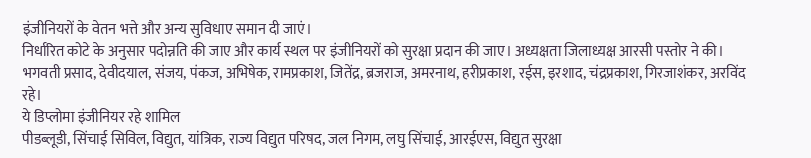इंजीनियरों के वेतन भत्ते और अन्य सुविधाए समान दी जाएं।
निर्धारित कोटे के अनुसार पदोन्नति की जाए और कार्य स्थल पर इंजीनियरों को सुरक्षा प्रदान की जाए। अध्यक्षता जिलाध्यक्ष आरसी पस्तोर ने की। भगवती प्रसाद, देवीदयाल, संजय, पंकज, अभिषेक, रामप्रकाश, जितेंद्र, ब्रजराज, अमरनाथ, हरीप्रकाश, रईस, इरशाद, चंद्रप्रकाश, गिरजाशंकर, अरविंद रहे।
ये डिप्लोमा इंजीनियर रहे शामिल
पीडब्लूडी, सिंचाई सिविल, विद्युत, यांत्रिक, राज्य विद्युत परिषद, जल निगम, लघु सिंचाई, आरईएस, विद्युत सुरक्षा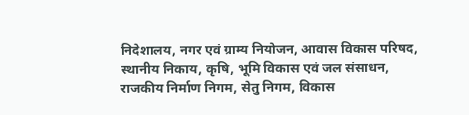निदेशालय, नगर एवं ग्राम्य नियोजन, आवास विकास परिषद, स्थानीय निकाय, कृषि, भूमि विकास एवं जल संसाधन, राजकीय निर्माण निगम, सेतु निगम, विकास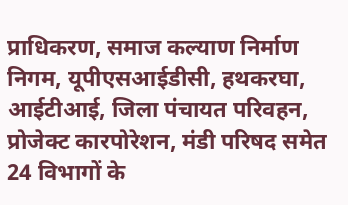प्राधिकरण, समाज कल्याण निर्माण निगम, यूपीएसआईडीसी, हथकरघा, आईटीआई, जिला पंचायत परिवहन, प्रोजेक्ट कारपोरेशन, मंडी परिषद समेत 24 विभागों के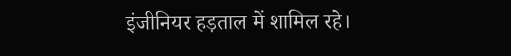इंजीनियर हड़ताल में शामिल रहे।